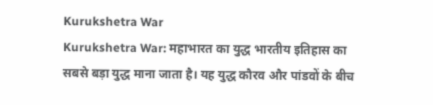Kurukshetra War
Kurukshetra War: महाभारत का युद्ध भारतीय इतिहास का सबसे बड़ा युद्ध माना जाता है। यह युद्ध कौरव और पांडवों के बीच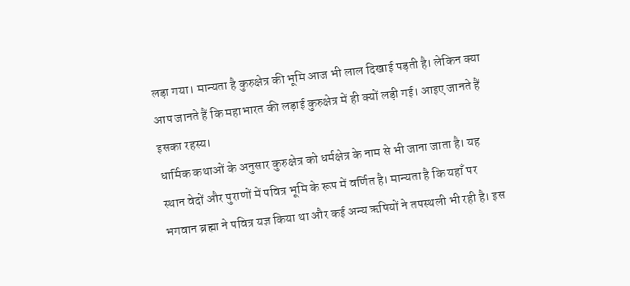लड़ा गया। मान्यता है कुरुक्षेत्र की भूमि आज भी लाल दिखाई पड़ती है। लेकिन क्या आप जानते हैं कि महाभारत की लड़ाई कुरुक्षेत्र में ही क्यों लड़ी गई। आइए जानते हैं इसका रहस्य।
धार्मिक कथाओं के अनुसार कुरुक्षेत्र को धर्मक्षेत्र के नाम से भी जाना जाता है। यह स्थान वेदों और पुराणों में पवित्र भूमि के रूप में वर्णित है। मान्यता है कि यहाँ पर भगवान ब्रह्मा ने पवित्र यज्ञ किया था और कई अन्य ऋषियों ने तपस्थली भी रही है। इस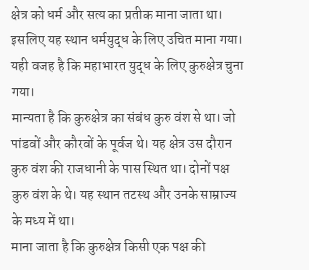क्षेत्र को धर्म और सत्य का प्रतीक माना जाता था। इसलिए यह स्थान धर्मयुद्ध के लिए उचित माना गया। यही वजह है कि महाभारत युद्ध के लिए कुरुक्षेत्र चुना गया।
मान्यता है कि कुरुक्षेत्र का संबंध कुरु वंश से था। जो पांडवों और कौरवों के पूर्वज थे। यह क्षेत्र उस दौरान कुरु वंश की राजधानी के पास स्थित था। दोनों पक्ष कुरु वंश के थे। यह स्थान तटस्थ और उनके साम्राज्य के मध्य में था।
माना जाता है कि कुरुक्षेत्र किसी एक पक्ष की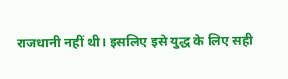राजधानी नहीं थी। इसलिए इसे युद्ध के लिए सही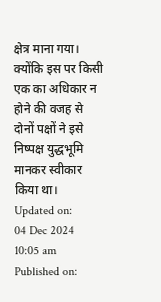क्षेत्र माना गया। क्योंकि इस पर किसी एक का अधिकार न होने की वजह से दोनों पक्षों ने इसे निष्पक्ष युद्धभूमि मानकर स्वीकार किया था।
Updated on:
04 Dec 2024 10:05 am
Published on: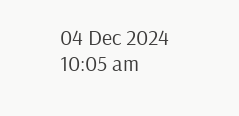04 Dec 2024 10:05 am